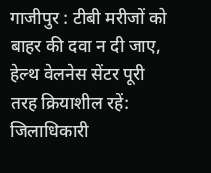गाजीपुर : टीबी मरीजों को बाहर की दवा न दी जाए, हेल्थ वेलनेस सेंटर पूरी तरह क्रियाशील रहें: जिलाधिकारी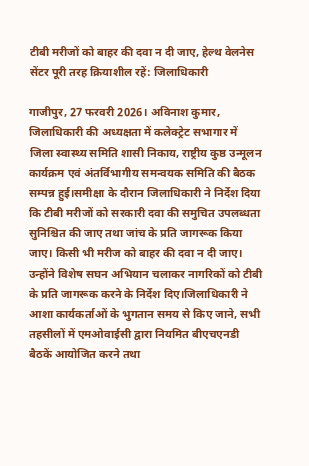टीबी मरीजों को बाहर की दवा न दी जाए, हेल्थ वेलनेस सेंटर पूरी तरह क्रियाशील रहें: जिलाधिकारी

गाजीपुर, 27 फरवरी 2026। अविनाश कुमार, जिलाधिकारी की अध्यक्षता में कलेक्ट्रेट सभागार में जिला स्वास्थ्य समिति शासी निकाय, राष्ट्रीय कुष्ठ उन्मूलन कार्यक्रम एवं अंतर्विभागीय समन्वयक समिति की बैठक सम्पन्न हुई।समीक्षा के दौरान जिलाधिकारी ने निर्देश दिया कि टीबी मरीजों को सरकारी दवा की समुचित उपलब्धता सुनिश्चित की जाए तथा जांच के प्रति जागरूक किया जाए। किसी भी मरीज को बाहर की दवा न दी जाए। उन्होंने विशेष सघन अभियान चलाकर नागरिकों को टीबी के प्रति जागरूक करने के निर्देश दिए।जिलाधिकारी ने आशा कार्यकर्ताओं के भुगतान समय से किए जाने, सभी तहसीलों में एमओवाईसी द्वारा नियमित बीएचएनडी बैठकें आयोजित करने तथा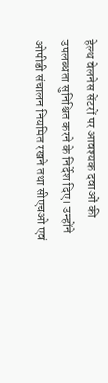हेल्थ वेलनेस सेंटरों पर आवश्यक दवाओं की उपलब्धता सुनिश्चित करने के निर्देश दिए। उन्होंने ओपीडी संचालन नियमित रखने तथा सीएचओ एवं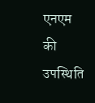एनएम की उपस्थिति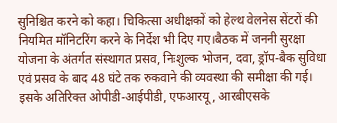सुनिश्चित करने को कहा। चिकित्सा अधीक्षकों को हेल्थ वेलनेस सेंटरों की नियमित मॉनिटरिंग करने के निर्देश भी दिए गए।बैठक में जननी सुरक्षा योजना के अंतर्गत संस्थागत प्रसव, निःशुल्क भोजन, दवा, ड्रॉप-बैक सुविधा एवं प्रसव के बाद 48 घंटे तक रुकवाने की व्यवस्था की समीक्षा की गई। इसके अतिरिक्त ओपीडी-आईपीडी, एफआरयू, आरबीएसके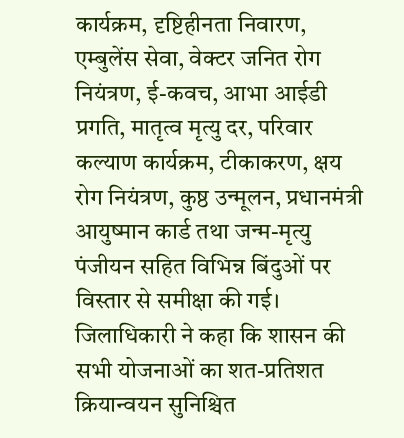कार्यक्रम, दृष्टिहीनता निवारण, एम्बुलेंस सेवा, वेक्टर जनित रोग नियंत्रण, ई-कवच, आभा आईडी प्रगति, मातृत्व मृत्यु दर, परिवार कल्याण कार्यक्रम, टीकाकरण, क्षय रोग नियंत्रण, कुष्ठ उन्मूलन, प्रधानमंत्री आयुष्मान कार्ड तथा जन्म-मृत्यु पंजीयन सहित विभिन्न बिंदुओं पर विस्तार से समीक्षा की गई।
जिलाधिकारी ने कहा कि शासन की सभी योजनाओं का शत-प्रतिशत क्रियान्वयन सुनिश्चित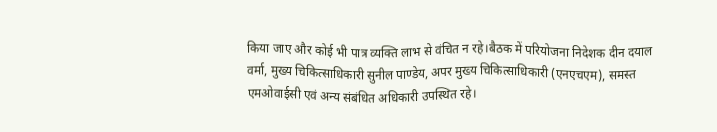किया जाए और कोई भी पात्र व्यक्ति लाभ से वंचित न रहे।बैठक में परियोजना निदेशक दीन दयाल वर्मा, मुख्य चिकित्साधिकारी सुनील पाण्डेय, अपर मुख्य चिकित्साधिकारी (एनएचएम), समस्त एमओवाईसी एवं अन्य संबंधित अधिकारी उपस्थित रहे।